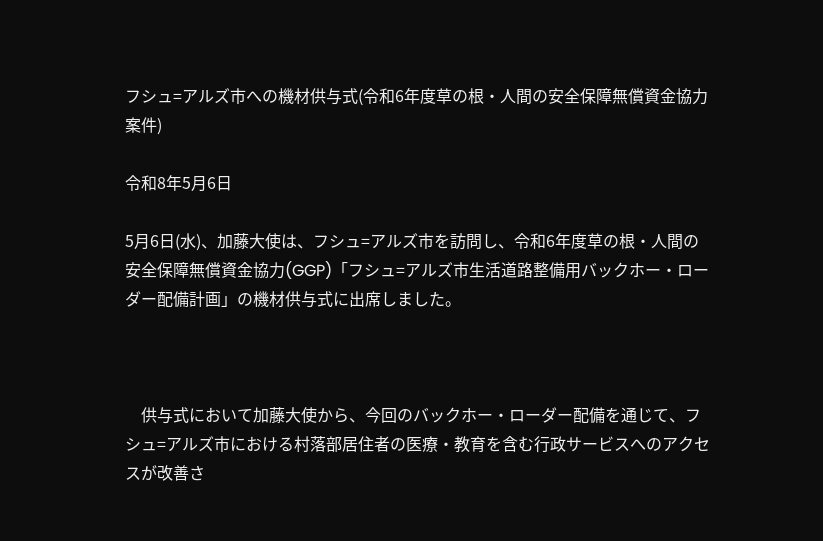フシュ=アルズ市への機材供与式(令和6年度草の根・人間の安全保障無償資金協力案件)

令和8年5月6日

5月6日(水)、加藤大使は、フシュ=アルズ市を訪問し、令和6年度草の根・人間の安全保障無償資金協力(GGP)「フシュ=アルズ市生活道路整備用バックホー・ローダー配備計画」の機材供与式に出席しました。



    供与式において加藤大使から、今回のバックホー・ローダー配備を通じて、フシュ=アルズ市における村落部居住者の医療・教育を含む行政サービスへのアクセスが改善さ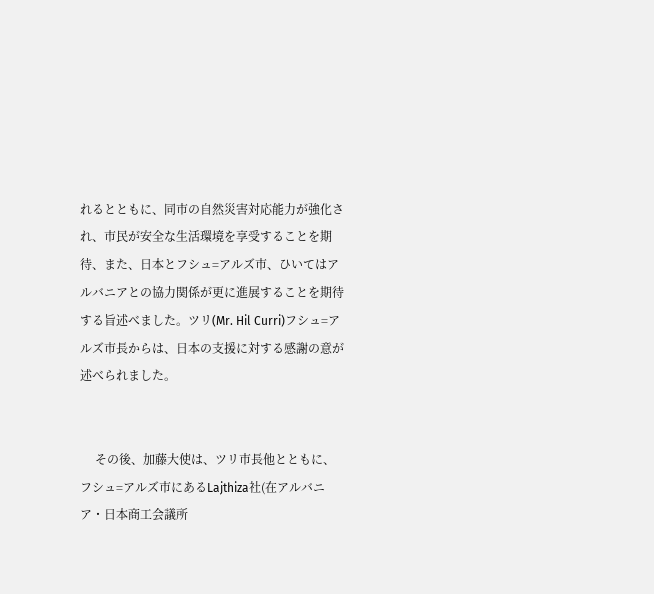れるとともに、同市の自然災害対応能力が強化され、市民が安全な生活環境を享受することを期待、また、日本とフシュ=アルズ市、ひいてはアルバニアとの協力関係が更に進展することを期待する旨述べました。ツリ(Mr. Hil Curri)フシュ=アルズ市長からは、日本の支援に対する感謝の意が述べられました。


     その後、加藤大使は、ツリ市長他とともに、フシュ=アルズ市にあるLajthiza社(在アルバニア・日本商工会議所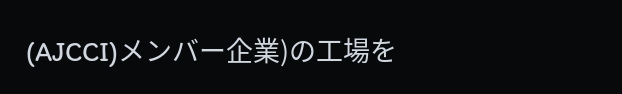(AJCCI)メンバー企業)の工場を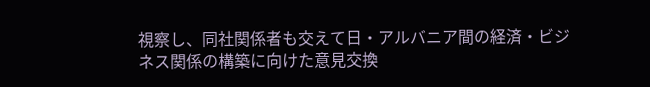視察し、同社関係者も交えて日・アルバニア間の経済・ビジネス関係の構築に向けた意見交換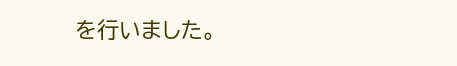を行いました。